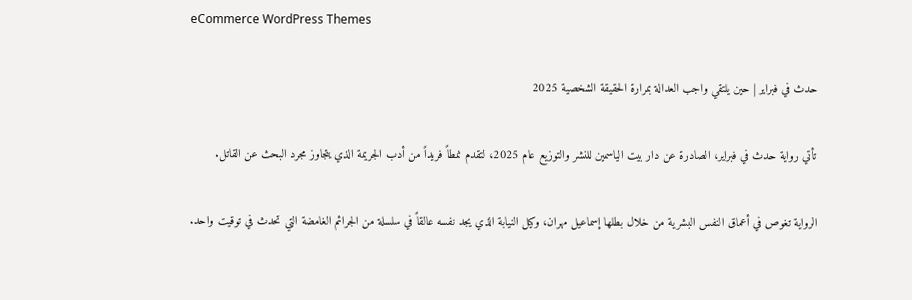eCommerce WordPress Themes

حدث في فبراير | حين يلتقي واجب العدالة بمرارة الحقيقة الشخصية 2025

تأتي رواية حدث في فبراير، الصادرة عن دار بيت الياسمين للنشر والتوزيع عام 2025، لتقدم نمطاً فريداً من أدب الجريمة الذي يتجاوز مجرد البحث عن القاتل.

الرواية تغوص في أعماق النفس البشرية من خلال بطلها إسماعيل مهران، وكيل النيابة الذي يجد نفسه عالقاً في سلسلة من الجرائم الغامضة التي تحدث في توقيت واحد.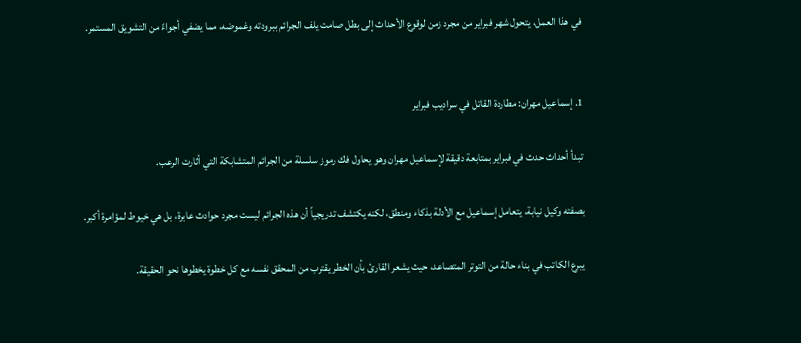في هذا العمل، يتحول شهر فبراير من مجرد زمن لوقوع الأحداث إلى بطل صامت يلف الجرائم ببرودته وغموضه، مما يضفي أجواءً من التشويق المستمر.


1. إسماعيل مهران: مطاردة القاتل في سراديب فبراير

تبدأ أحداث حدث في فبراير بمتابعة دقيقة لإسماعيل مهران وهو يحاول فك رموز سلسلة من الجرائم المتشابكة التي أثارت الرعب.

بصفته وكيل نيابة، يتعامل إسماعيل مع الأدلة بذكاء ومنطق، لكنه يكتشف تدريجياً أن هذه الجرائم ليست مجرد حوادث عابرة، بل هي خيوط لمؤامرة أكبر.

يبرع الكاتب في بناء حالة من التوتر المتصاعد، حيث يشعر القارئ بأن الخطر يقترب من المحقق نفسه مع كل خطوة يخطوها نحو الحقيقة.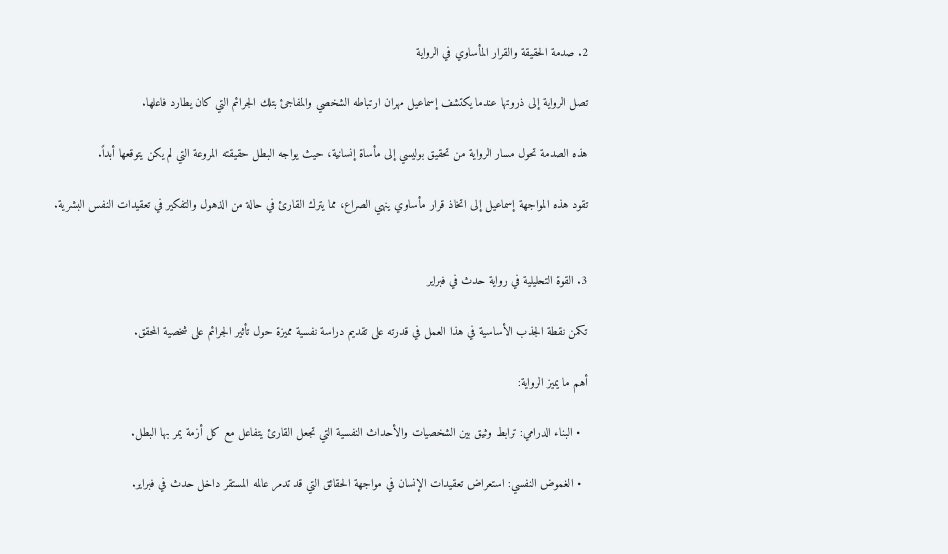2. صدمة الحقيقة والقرار المأساوي في الرواية

تصل الرواية إلى ذروتها عندما يكتشف إسماعيل مهران ارتباطه الشخصي والمفاجئ بتلك الجرائم التي كان يطارد فاعلها.

هذه الصدمة تحول مسار الرواية من تحقيق بوليسي إلى مأساة إنسانية، حيث يواجه البطل حقيقته المروعة التي لم يكن يتوقعها أبداً.

تقود هذه المواجهة إسماعيل إلى اتخاذ قرار مأساوي ينهي الصراع، مما يترك القارئ في حالة من الذهول والتفكير في تعقيدات النفس البشرية.


3. القوة التحليلية في رواية حدث في فبراير

تكمن نقطة الجذب الأساسية في هذا العمل في قدرته على تقديم دراسة نفسية مميزة حول تأثير الجرائم على شخصية المحقق.

أهم ما يميز الرواية:

  • البناء الدرامي: ترابط وثيق بين الشخصيات والأحداث النفسية التي تجعل القارئ يتفاعل مع كل أزمة يمر بها البطل.

  • الغموض النفسي: استعراض تعقيدات الإنسان في مواجهة الحقائق التي قد تدمر عالمه المستقر داخل حدث في فبراير.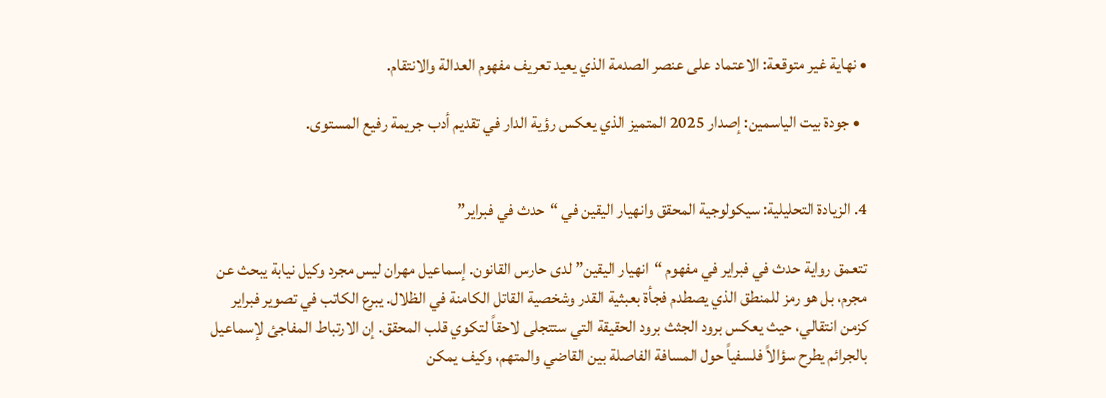• نهاية غير متوقعة: الاعتماد على عنصر الصدمة الذي يعيد تعريف مفهوم العدالة والانتقام.

  • جودة بيت الياسمين: إصدار 2025 المتميز الذي يعكس رؤية الدار في تقديم أدب جريمة رفيع المستوى.


4. الزيادة التحليلية: سيكولوجية المحقق وانهيار اليقين في “حدث في فبراير”

تتعمق رواية حدث في فبراير في مفهوم “انهيار اليقين” لدى حارس القانون. إسماعيل مهران ليس مجرد وكيل نيابة يبحث عن مجرم، بل هو رمز للمنطق الذي يصطدم فجأة بعبثية القدر وشخصية القاتل الكامنة في الظلال. يبرع الكاتب في تصوير فبراير كزمن انتقالي، حيث يعكس برود الجثث برود الحقيقة التي ستتجلى لاحقاً لتكوي قلب المحقق. إن الارتباط المفاجئ لإسماعيل بالجرائم يطرح سؤالاً فلسفياً حول المسافة الفاصلة بين القاضي والمتهم، وكيف يمكن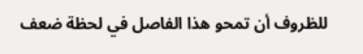للظروف أن تمحو هذا الفاصل في لحظة ضعف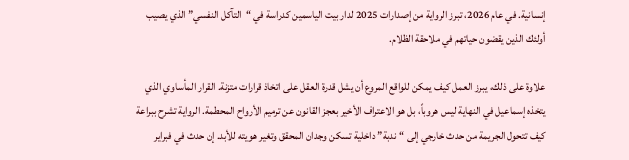إنسانية. في عام 2026، تبرز الرواية من إصدارات 2025 لدار بيت الياسمين كدراسة في “التآكل النفسي” الذي يصيب أولئك الذين يقضون حياتهم في ملاحقة الظلام.

علاوة على ذلك، يبرز العمل كيف يمكن للواقع المروع أن يشل قدرة العقل على اتخاذ قرارات متزنة. القرار المأساوي الذي يتخذه إسماعيل في النهاية ليس هروباً، بل هو الاعتراف الأخير بعجز القانون عن ترميم الأرواح المحطمة. الرواية تشرح ببراعة كيف تتحول الجريمة من حدث خارجي إلى “ندبة” داخلية تسكن وجدان المحقق وتغير هويته للأبد. إن حدث في فبراير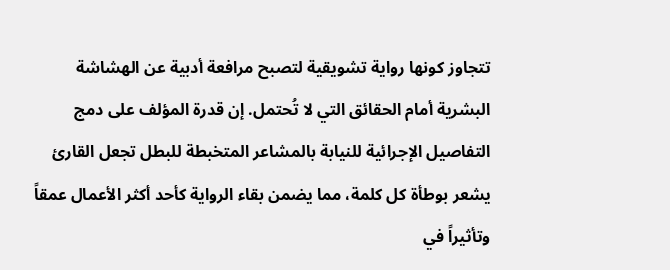تتجاوز كونها رواية تشويقية لتصبح مرافعة أدبية عن الهشاشة البشرية أمام الحقائق التي لا تُحتمل. إن قدرة المؤلف على دمج التفاصيل الإجرائية للنيابة بالمشاعر المتخبطة للبطل تجعل القارئ يشعر بوطأة كل كلمة، مما يضمن بقاء الرواية كأحد أكثر الأعمال عمقاً وتأثيراً في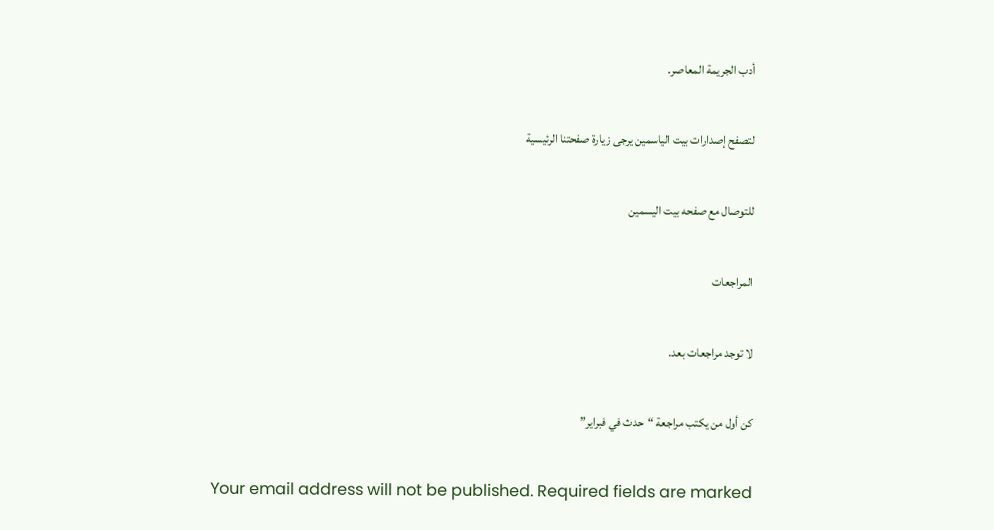أدب الجريمة المعاصر.

لتصفح إصدارات بيت الياسمين يرجى زيارة صفحتنا الرئيسية

للتوصال مع صفحه بيت اليسمين

المراجعات

لا توجد مراجعات بعد.

كن أول من يكتب مراجعة “حدث في فبراير”

Your email address will not be published. Required fields are marked